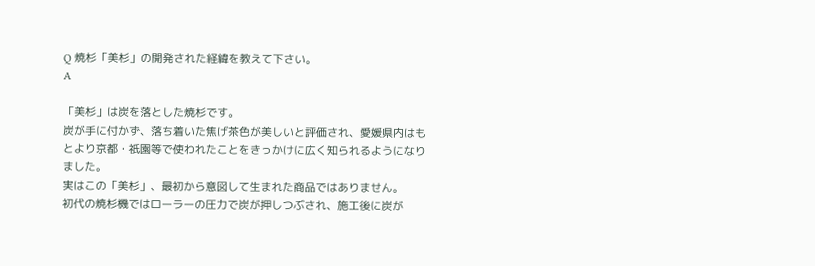Q 焼杉「美杉」の開発された経緯を教えて下さい。
A

「美杉」は炭を落とした焼杉です。
炭が手に付かず、落ち着いた焦げ茶色が美しいと評価され、愛媛県内はもとより京都・祇園等で使われたことをきっかけに広く知られるようになりました。
実はこの「美杉」、最初から意図して生まれた商品ではありません。
初代の焼杉機ではローラーの圧力で炭が押しつぶされ、施工後に炭が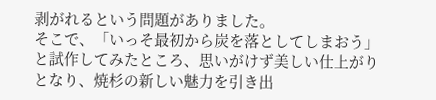剥がれるという問題がありました。
そこで、「いっそ最初から炭を落としてしまおう」と試作してみたところ、思いがけず美しい仕上がりとなり、焼杉の新しい魅力を引き出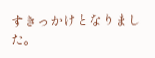すきっかけとなりました。